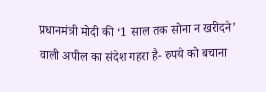प्रधानमंत्री मोदी की ‘1 साल तक सोना न खरीदने’ वाली अपील का संदेश गहरा है- रुपये को बचाना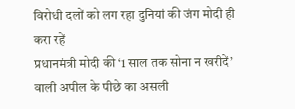विरोधी दलों को लग रहा दुनियां की जंग मोदी ही करा रहें
प्रधानमंत्री मोदी की ‘1 साल तक सोना न खरीदें’ वाली अपील के पीछे का असली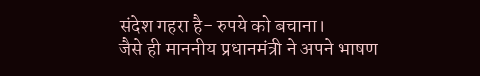संदेश गहरा है- रुपये को बचाना।
जैसे ही माननीय प्रधानमंत्री ने अपने भाषण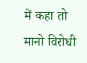में कहा तो मानो विरोधी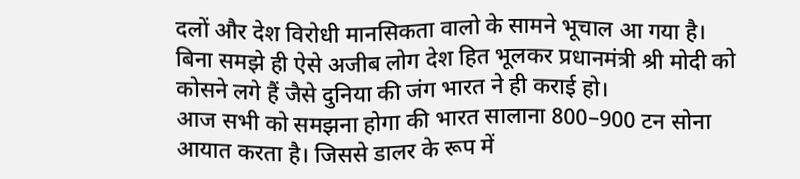दलों और देश विरोधी मानसिकता वालो के सामने भूचाल आ गया है। बिना समझे ही ऐसे अजीब लोग देश हित भूलकर प्रधानमंत्री श्री मोदी को कोसने लगे हैं जैसे दुनिया की जंग भारत ने ही कराई हो।
आज सभी को समझना होगा की भारत सालाना 800–900 टन सोना आयात करता है। जिससे डालर के रूप में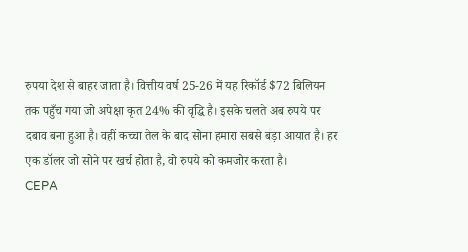रुपया देश से बाहर जाता है। वित्तीय वर्ष 25-26 में यह रिकॉर्ड $72 बिलियन तक पहुँच गया जो अपेक्षा कृत 24% की वृद्धि है। इसके चलते अब रुपये पर दबाव बना हुआ है। वहीं कच्चा तेल के बाद सोना हमारा सबसे बड़ा आयात है। हर एक डॉलर जो सोने पर खर्च होता है, वो रुपये को कमजोर करता है।
CEPA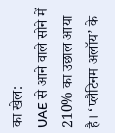का खेल:
UAE से आने वाले सोने में 210% का उछाल आया है। ‘प्लैटिनम अलॉय’ के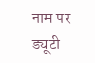नाम पर ड्यूटी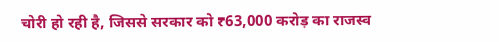चोरी हो रही है, जिससे सरकार को ₹63,000 करोड़ का राजस्व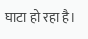घाटा हो रहा है।